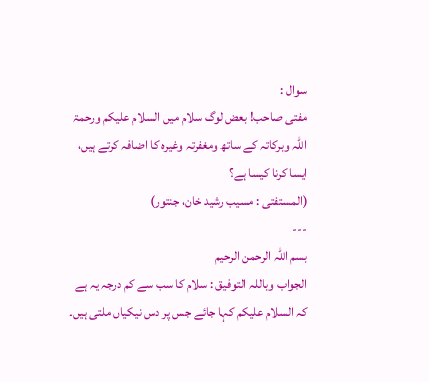سوال :
مفتی صاحب! بعض لوگ سلام میں السلام علیکم ورحمۃ اللہ وبرکاتہ کے ساتھ ومغفرتہ وغیرہ کا اضافہ کرتے ہیں، ایسا کرنا کیسا ہے؟
(المستفتی : مسیب رشید خان، جنتور)
---
بسم اللہ الرحمن الرحیم
الجواب وباللہ التوفيق : سلام کا سب سے کم درجہ یہ ہے کہ السلام علیکم کہا جائے جس پر دس نیکیاں ملتی ہیں۔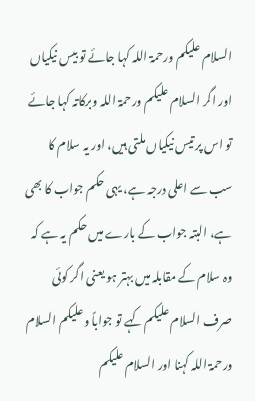السلام علیکم ورحمۃ اللہ کہا جائے تو بیس نیکیاں اور اگر السلام علیکم ورحمۃ اللہ وبرکاتہ کہا جائے تو اس پر تیس نیکیاں ملتی ہیں، اور یہ سلام کا سب سے اعلی درجہ ہے، یہی حکم جواب کا بھی ہے، البتہ جواب کے بارے میں حکم یہ ہے کہ وہ سلام کے مقابلہ میں بہتر ہو یعنی اگر کوئی صرف السلام علیکم کہے تو جواباً وعلیکم السلام ورحمۃ اللہ کہنا اور السلام علیکم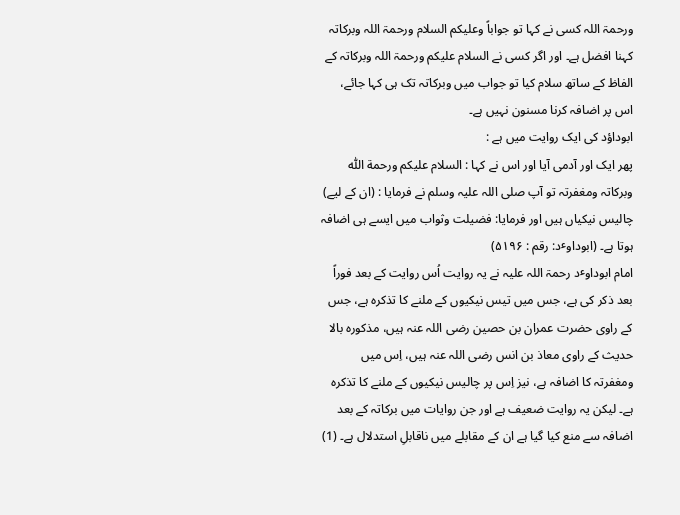ورحمۃ اللہ کسی نے کہا تو جواباً وعلیکم السلام ورحمۃ اللہ وبرکاتہ کہنا افضل ہے۔ اور اگر کسی نے السلام علیکم ورحمۃ اللہ وبرکاتہ کے الفاظ کے ساتھ سلام کیا تو جواب میں وبرکاتہ تک ہی کہا جائے، اس پر اضافہ کرنا مسنون نہیں ہے۔
ابوداؤد کی ایک روایت میں ہے :
پھر ایک اور آدمی آیا اور اس نے کہا : السلام علیکم ورحمة اللّٰہ وبرکاتہ ومغفرتہ تو آپ صلی اللہ علیہ وسلم نے فرمایا : (ان کے لیے) چالیس نیکیاں ہیں اور فرمایا: فضیلت وثواب میں ایسے ہی اضافہ ہوتا ہے۔ (ابوداوٴد: رقم : ۵۱۹۶)
امام ابوداوٴد رحمۃ اللہ علیہ نے یہ روایت اُس روایت کے بعد فوراً بعد ذکر کی ہے، جس میں تیس نیکیوں کے ملنے کا تذکرہ ہے، جس کے راوی حضرت عمران بن حصین رضی اللہ عنہ ہیں، مذکورہ بالا حدیث کے راوی معاذ بن انس رضی اللہ عنہ ہیں، اِس میں ومغفرتہ کا اضافہ ہے، نیز اِس پر چالیس نیکیوں کے ملنے کا تذکرہ ہے۔ لیکن یہ روایت ضعيف ہے اور جن روایات میں برکاتہ کے بعد اضافہ سے منع کیا گیا ہے ان کے مقابلے میں ناقابلِ استدلال ہے۔ (1)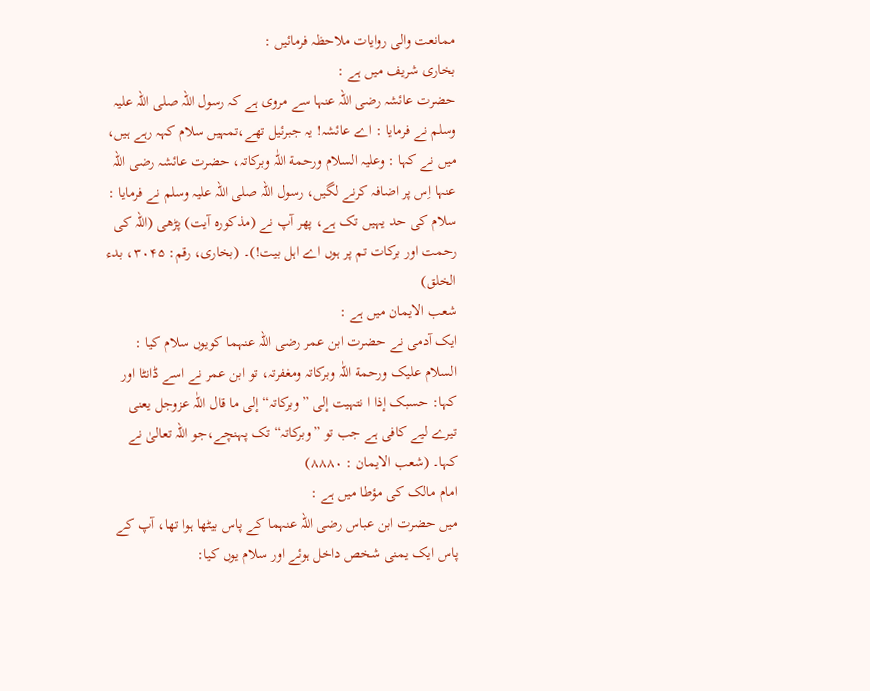ممانعت والی روایات ملاحظہ فرمائیں :
بخاری شریف میں ہے :
حضرت عائشہ رضی اللہ عنہا سے مروی ہے کہ رسول اللہ صلی اللہ علیہ وسلم نے فرمایا : اے عائشہ! یہ جبرئیل تھے،تمہیں سلام کہہ رہے ہیں، میں نے کہا : وعلیہ السلام ورحمة اللّٰہ وبرکاتہ، حضرت عائشہ رضی اللہ عنہا اِس پر اضافہ کرنے لگیں، رسول اللہ صلی اللہ علیہ وسلم نے فرمایا : سلام کی حد یہیں تک ہے، پھر آپ نے (مذکورہ آیت) پڑھی (اللہ کی رحمت اور برکات تم پر ہوں اے اہل بیت!)۔ (بخاری، رقم: ۳۰۴۵، بدء الخلق)
شعب الایمان میں ہے :
ایک آدمی نے حضرت ابن عمر رضی اللہ عنہما کویوں سلام کیا : السلام علیک ورحمة اللّٰہ وبرکاتہ ومغفرتہ، تو ابن عمر نے اسے ڈانٹا اور کہا: حسبک إذا ا نتہیت إلی ”وبرکاتہ“ إلی ما قال اللّٰہ عزوجل یعنی تیرے لیے کافی ہے جب تو ”وبرکاتہ“ تک پہنچے،جو اللہ تعالیٰ نے کہا۔ (شعب الایمان : ۸۸۸۰)
امام مالک کی مؤطا میں ہے :
میں حضرت ابن عباس رضی اللہ عنہما کے پاس بیٹھا ہوا تھا، آپ کے پاس ایک یمنی شخص داخل ہوئے اور سلام یوں کیا: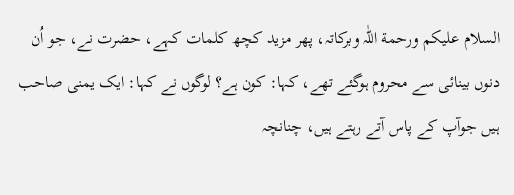السلام علیکم ورحمة اللّٰہ وبرکاتہ، پھر مزید کچھ کلمات کہے، حضرت نے، جو اُن دنوں بینائی سے محروم ہوگئے تھے، کہا: کون ہے؟ لوگوں نے کہا: ایک یمنی صاحب ہیں جوآپ کے پاس آتے رہتے ہیں، چنانچہ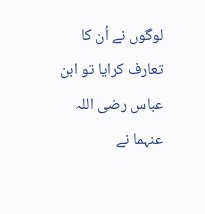لوگوں نے اُن کا تعارف کرایا تو ابن عباس رضی اللہ عنہما نے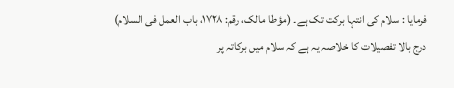فرمایا : سلام کی انتہا برکت تک ہے۔ (مؤطا مالک، رقم: ۱۷۲۸، باب العمل فی السلام)
درج بالا تفصیلات کا خلاصہ یہ ہے کہ سلام میں برکاتہ پر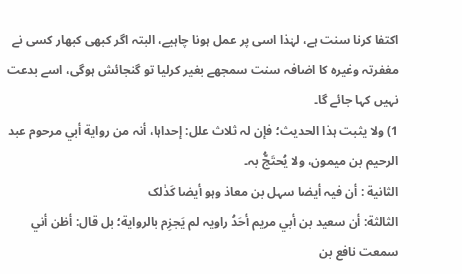اکتفا کرنا سنت ہے، لہٰذا اسی پر عمل ہونا چاہیے، البتہ اگر کبھی کبھار کسی نے مغفرتہ وغیرہ کا اضافہ سنت سمجھے بغیر کرلیا تو گنجائش ہوگی، اسے بدعت نہیں کہا جائے گا۔
1) ولا یثبت ہذا الحدیث؛ فإن لہ ثلاث علل: إحداہا، أنہ من روایة أبي مرحوم عبد الرحیم بن میمون، ولا یُحتَجُّ بہ۔
الثانیة : أن فیہ أیضا سہل بن معاذ وہو أیضا کَذٰلک
الثالثة: أن سعید بن أبي مریم أحَدُ راویہ لم یَجزِم بالروایة؛ بل قال: أظن أني سمعت نافع بن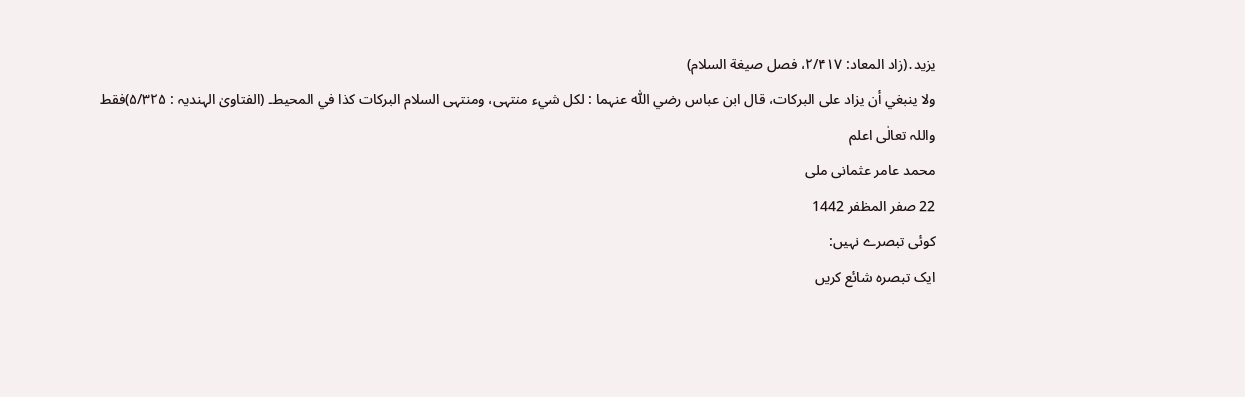یزید․(زاد المعاد: ۲/۴۱۷، فصل صیغة السلام)
ولا ینبغي أن یزاد علی البرکات، قال ابن عباس رضي اللّٰہ عنہما : لکل شيء منتہی، ومنتہی السلام البرکات کذا في المحیط۔ (الفتاویٰ الہندیہ : ۵/۳۲۵)فقط
واللہ تعالٰی اعلم
محمد عامر عثمانی ملی
22 صفر المظفر 1442
کوئی تبصرے نہیں:
ایک تبصرہ شائع کریں